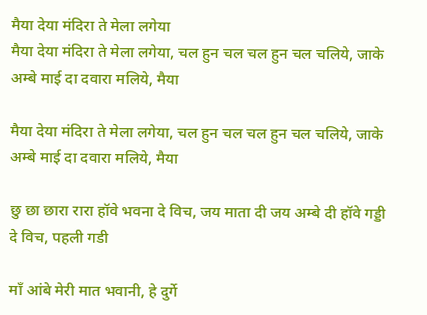मैया देया मंदिरा ते मेला लगेया
मैया देया मंदिरा ते मेला लगेया, चल हुन चल चल हुन चल चलिये, जाके अम्बे माई दा दवारा मलिये, मैया

मैया देया मंदिरा ते मेला लगेया, चल हुन चल चल हुन चल चलिये, जाके अम्बे माई दा दवारा मलिये, मैया

छु छा छारा रारा हॉवे भवना दे विच, जय माता दी जय अम्बे दी हॉवे गड्डी दे विच, पहली गडी

माँ आंबे मेरी मात भवानी, हे दुर्गे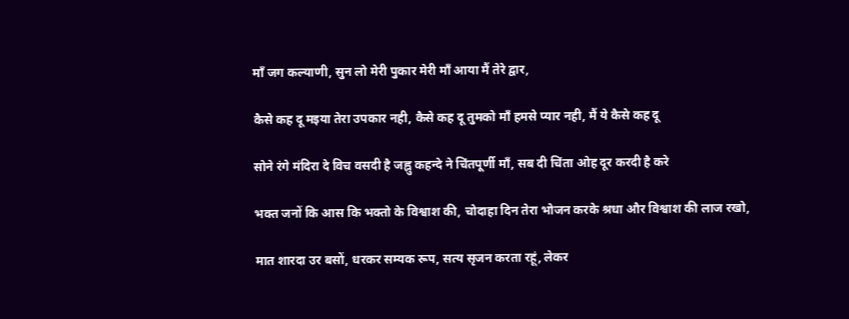माँ जग कल्याणी, सुन लो मेरी पुकार मेरी माँ आया मैं तेरे द्वार,

कैसे कह दू मइया तेरा उपकार नही, कैसे कह दू तुमको माँ हमसे प्यार नही, मैं ये कैसे कह दू

सोने रंगे मंदिरा दे विच वसदी है जह्नु कहन्दे ने चिंतपूर्णी माँ, सब दी चिंता ओह दूर करदी है करे

भक्त जनों कि आस कि भक्तो के विश्वाश की, चोदाहा दिन तेरा भोजन करके श्रधा और विश्वाश की लाज रखो,

मात शारदा उर बसों, धरकर सम्यक रूप, सत्य सृजन करता रहूं, लेकर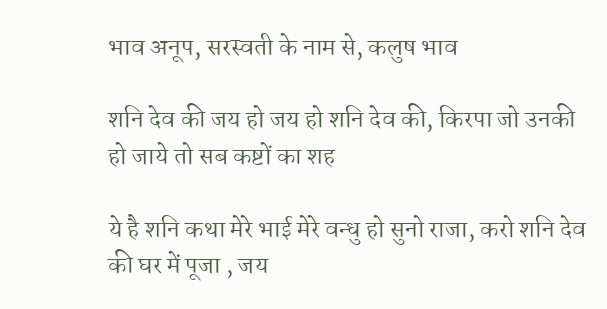भाव अनूप, सरस्वती के नाम से, कलुष भाव

शनि देव की जय हो जय हो शनि देव की, किरपा जो उनकी हो जाये तो सब कष्टों का शह

ये है शनि कथा मेरे भाई मेरे वन्धु हो सुनो राजा, करो शनि देव की घर में पूजा , जय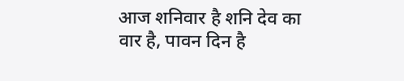आज शनिवार है शनि देव का वार है, पावन दिन है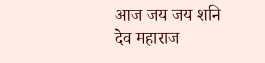आज जय जय शनि देव महाराज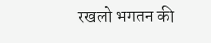रखलो भगतन की